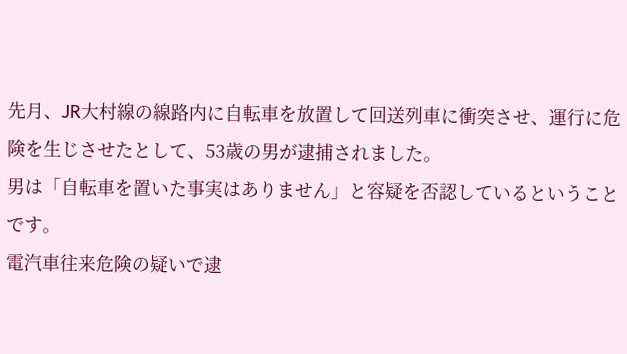先月、JR大村線の線路内に自転車を放置して回送列車に衝突させ、運行に危険を生じさせたとして、53歳の男が逮捕されました。
男は「自転車を置いた事実はありません」と容疑を否認しているということです。
電汽車往来危険の疑いで逮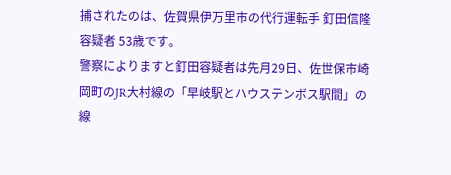捕されたのは、佐賀県伊万里市の代行運転手 釘田信隆容疑者 53歳です。
警察によりますと釘田容疑者は先月29日、佐世保市崎岡町のJR大村線の「早岐駅とハウステンボス駅間」の線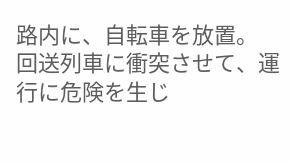路内に、自転車を放置。
回送列車に衝突させて、運行に危険を生じ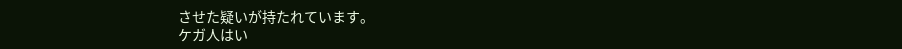させた疑いが持たれています。
ケガ人はい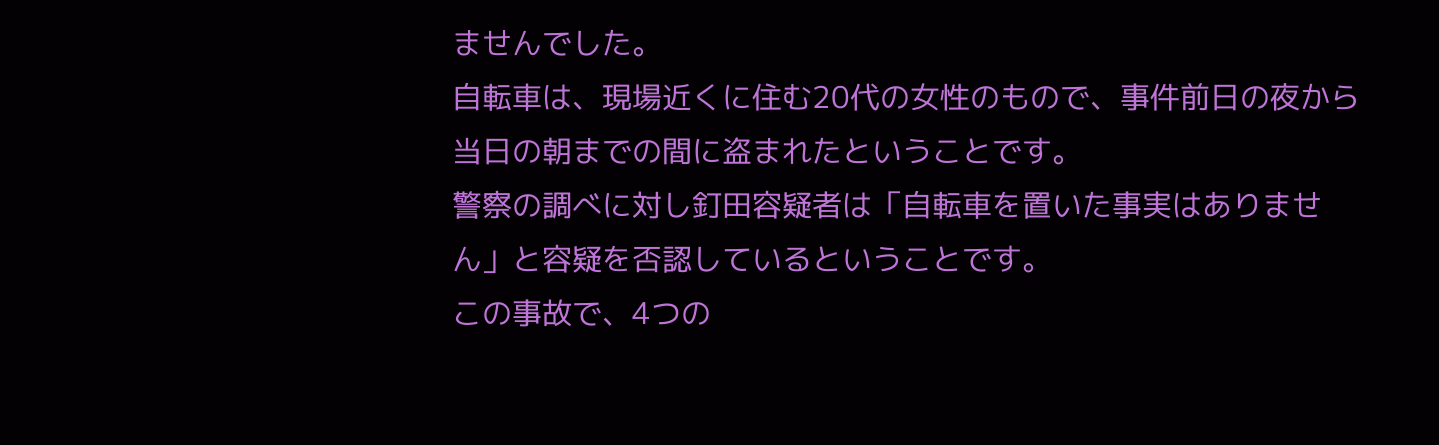ませんでした。
自転車は、現場近くに住む20代の女性のもので、事件前日の夜から当日の朝までの間に盗まれたということです。
警察の調べに対し釘田容疑者は「自転車を置いた事実はありません」と容疑を否認しているということです。
この事故で、4つの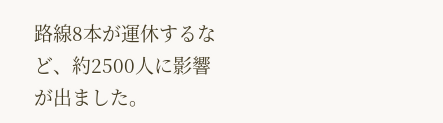路線8本が運休するなど、約2500人に影響が出ました。